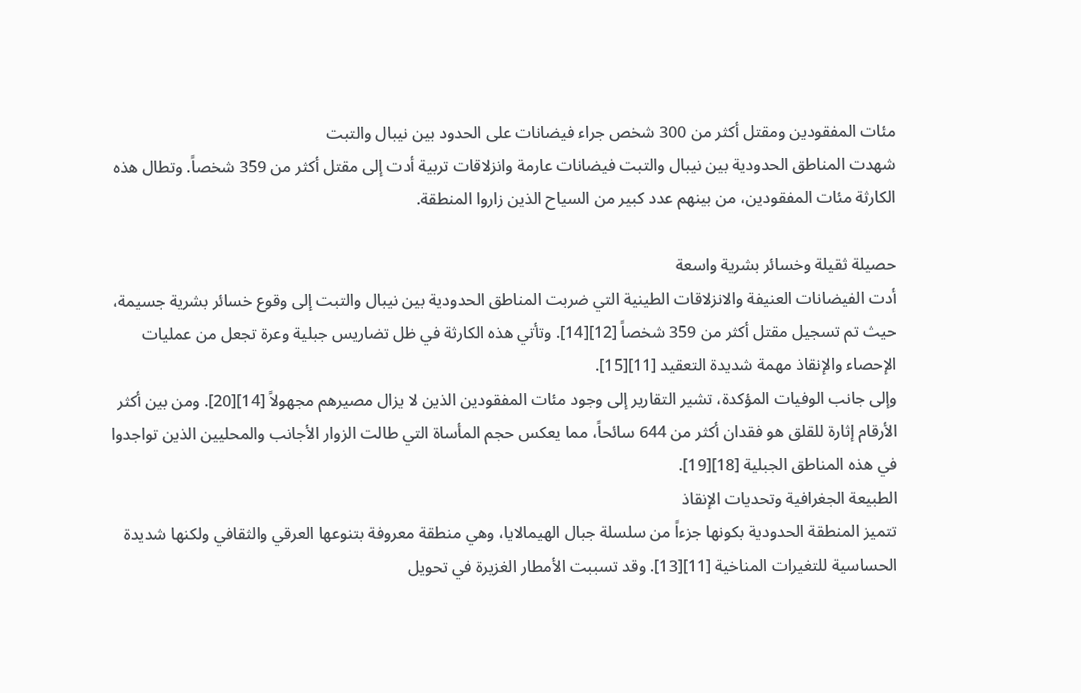مئات المفقودين ومقتل أكثر من 300 شخص جراء فيضانات على الحدود بين نيبال والتبت
شهدت المناطق الحدودية بين نيبال والتبت فيضانات عارمة وانزلاقات تربية أدت إلى مقتل أكثر من 359 شخصاً. وتطال هذه الكارثة مئات المفقودين، من بينهم عدد كبير من السياح الذين زاروا المنطقة.

حصيلة ثقيلة وخسائر بشرية واسعة
أدت الفيضانات العنيفة والانزلاقات الطينية التي ضربت المناطق الحدودية بين نيبال والتبت إلى وقوع خسائر بشرية جسيمة، حيث تم تسجيل مقتل أكثر من 359 شخصاً [12][14]. وتأتي هذه الكارثة في ظل تضاريس جبلية وعرة تجعل من عمليات الإحصاء والإنقاذ مهمة شديدة التعقيد [11][15].
وإلى جانب الوفيات المؤكدة، تشير التقارير إلى وجود مئات المفقودين الذين لا يزال مصيرهم مجهولاً [14][20]. ومن بين أكثر الأرقام إثارة للقلق هو فقدان أكثر من 644 سائحاً، مما يعكس حجم المأساة التي طالت الزوار الأجانب والمحليين الذين تواجدوا في هذه المناطق الجبلية [18][19].
الطبيعة الجغرافية وتحديات الإنقاذ
تتميز المنطقة الحدودية بكونها جزءاً من سلسلة جبال الهيمالايا، وهي منطقة معروفة بتنوعها العرقي والثقافي ولكنها شديدة الحساسية للتغيرات المناخية [11][13]. وقد تسببت الأمطار الغزيرة في تحويل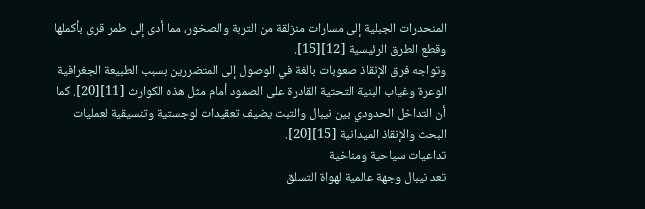المنحدرات الجبلية إلى مسارات منزلقة من التربة والصخور، مما أدى إلى طمر قرى بأكملها وقطع الطرق الرئيسية [12][15].
وتواجه فرق الإنقاذ صعوبات بالغة في الوصول إلى المتضررين بسبب الطبيعة الجغرافية الوعرة وغياب البنية التحتية القادرة على الصمود أمام مثل هذه الكوارث [11][20]. كما أن التداخل الحدودي بين نيبال والتبت يضيف تعقيدات لوجستية وتنسيقية لعمليات البحث والإنقاذ الميدانية [15][20].
تداعيات سياحية ومناخية
تعد نيبال وجهة عالمية لهواة التسلق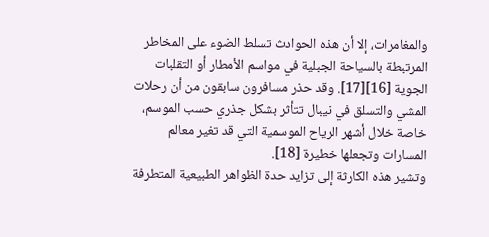والمغامرات، إلا أن هذه الحوادث تسلط الضوء على المخاطر المرتبطة بالسياحة الجبلية في مواسم الأمطار أو التقلبات الجوية [16][17]. وقد حذر مسافرون سابقون من أن رحلات المشي والتسلق في نيبال تتأثر بشكل جذري حسب الموسم، خاصة خلال أشهر الرياح الموسمية التي قد تغير معالم المسارات وتجعلها خطيرة [18].
وتشير هذه الكارثة إلى تزايد حدة الظواهر الطبيعية المتطرفة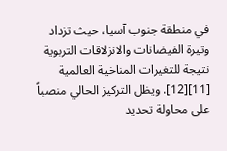في منطقة جنوب آسيا، حيث تزداد وتيرة الفيضانات والانزلاقات التربوية نتيجة للتغيرات المناخية العالمية [11][12]. ويظل التركيز الحالي منصباً على محاولة تحديد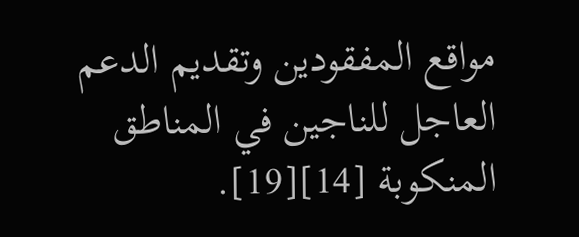مواقع المفقودين وتقديم الدعم العاجل للناجين في المناطق المنكوبة [14][19].